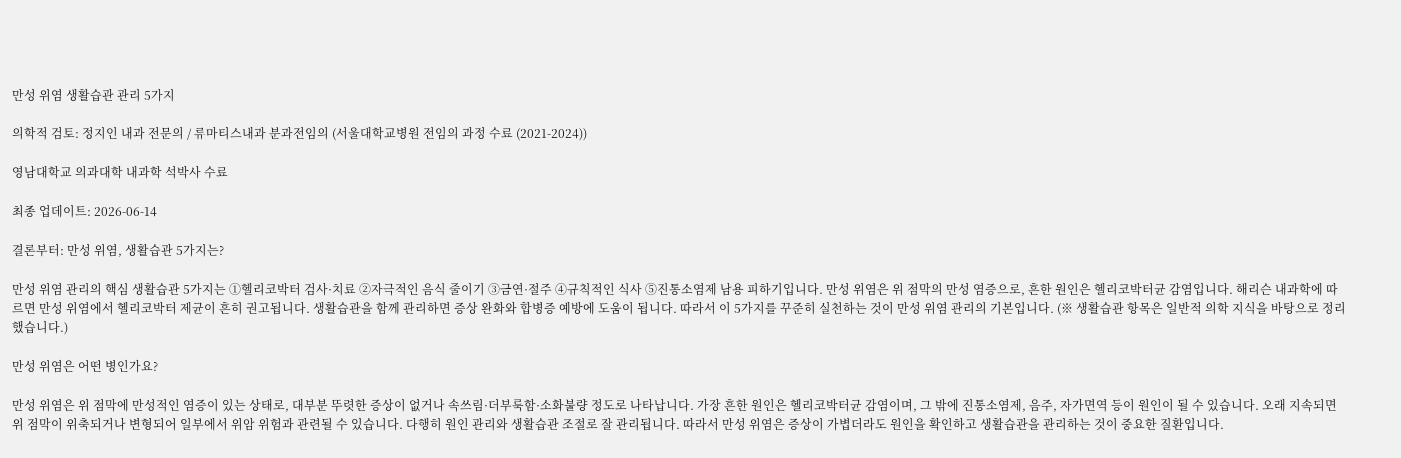만성 위염 생활습관 관리 5가지

의학적 검토: 정지인 내과 전문의 / 류마티스내과 분과전임의 (서울대학교병원 전임의 과정 수료 (2021-2024))

영남대학교 의과대학 내과학 석박사 수료

최종 업데이트: 2026-06-14

결론부터: 만성 위염, 생활습관 5가지는?

만성 위염 관리의 핵심 생활습관 5가지는 ①헬리코박터 검사·치료 ②자극적인 음식 줄이기 ③금연·절주 ④규칙적인 식사 ⑤진통소염제 남용 피하기입니다. 만성 위염은 위 점막의 만성 염증으로, 흔한 원인은 헬리코박터균 감염입니다. 해리슨 내과학에 따르면 만성 위염에서 헬리코박터 제균이 흔히 권고됩니다. 생활습관을 함께 관리하면 증상 완화와 합병증 예방에 도움이 됩니다. 따라서 이 5가지를 꾸준히 실천하는 것이 만성 위염 관리의 기본입니다. (※ 생활습관 항목은 일반적 의학 지식을 바탕으로 정리했습니다.)

만성 위염은 어떤 병인가요?

만성 위염은 위 점막에 만성적인 염증이 있는 상태로, 대부분 뚜렷한 증상이 없거나 속쓰림·더부룩함·소화불량 정도로 나타납니다. 가장 흔한 원인은 헬리코박터균 감염이며, 그 밖에 진통소염제, 음주, 자가면역 등이 원인이 될 수 있습니다. 오래 지속되면 위 점막이 위축되거나 변형되어 일부에서 위암 위험과 관련될 수 있습니다. 다행히 원인 관리와 생활습관 조절로 잘 관리됩니다. 따라서 만성 위염은 증상이 가볍더라도 원인을 확인하고 생활습관을 관리하는 것이 중요한 질환입니다.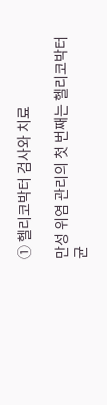① 헬리코박터 검사와 치료

만성 위염 관리의 첫 번째는 헬리코박터균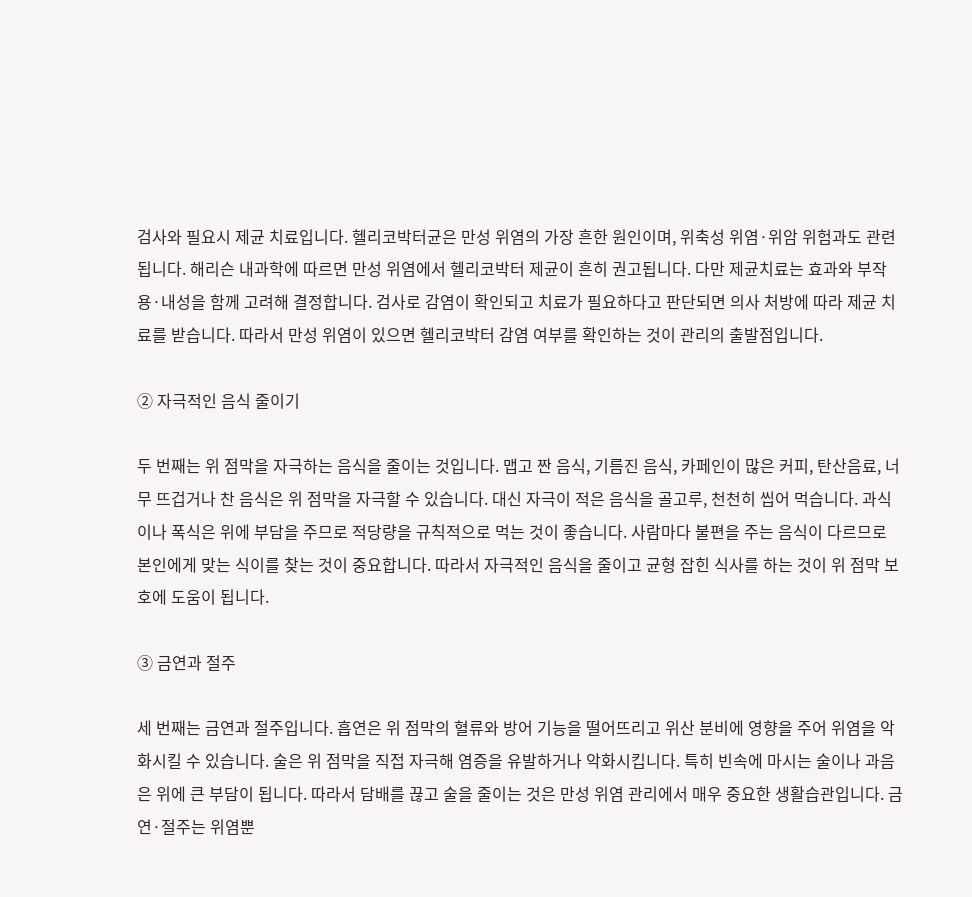검사와 필요시 제균 치료입니다. 헬리코박터균은 만성 위염의 가장 흔한 원인이며, 위축성 위염·위암 위험과도 관련됩니다. 해리슨 내과학에 따르면 만성 위염에서 헬리코박터 제균이 흔히 권고됩니다. 다만 제균치료는 효과와 부작용·내성을 함께 고려해 결정합니다. 검사로 감염이 확인되고 치료가 필요하다고 판단되면 의사 처방에 따라 제균 치료를 받습니다. 따라서 만성 위염이 있으면 헬리코박터 감염 여부를 확인하는 것이 관리의 출발점입니다.

② 자극적인 음식 줄이기

두 번째는 위 점막을 자극하는 음식을 줄이는 것입니다. 맵고 짠 음식, 기름진 음식, 카페인이 많은 커피, 탄산음료, 너무 뜨겁거나 찬 음식은 위 점막을 자극할 수 있습니다. 대신 자극이 적은 음식을 골고루, 천천히 씹어 먹습니다. 과식이나 폭식은 위에 부담을 주므로 적당량을 규칙적으로 먹는 것이 좋습니다. 사람마다 불편을 주는 음식이 다르므로 본인에게 맞는 식이를 찾는 것이 중요합니다. 따라서 자극적인 음식을 줄이고 균형 잡힌 식사를 하는 것이 위 점막 보호에 도움이 됩니다.

③ 금연과 절주

세 번째는 금연과 절주입니다. 흡연은 위 점막의 혈류와 방어 기능을 떨어뜨리고 위산 분비에 영향을 주어 위염을 악화시킬 수 있습니다. 술은 위 점막을 직접 자극해 염증을 유발하거나 악화시킵니다. 특히 빈속에 마시는 술이나 과음은 위에 큰 부담이 됩니다. 따라서 담배를 끊고 술을 줄이는 것은 만성 위염 관리에서 매우 중요한 생활습관입니다. 금연·절주는 위염뿐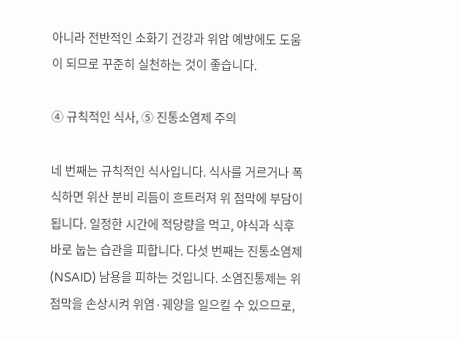아니라 전반적인 소화기 건강과 위암 예방에도 도움이 되므로 꾸준히 실천하는 것이 좋습니다.

④ 규칙적인 식사, ⑤ 진통소염제 주의

네 번째는 규칙적인 식사입니다. 식사를 거르거나 폭식하면 위산 분비 리듬이 흐트러져 위 점막에 부담이 됩니다. 일정한 시간에 적당량을 먹고, 야식과 식후 바로 눕는 습관을 피합니다. 다섯 번째는 진통소염제(NSAID) 남용을 피하는 것입니다. 소염진통제는 위 점막을 손상시켜 위염·궤양을 일으킬 수 있으므로,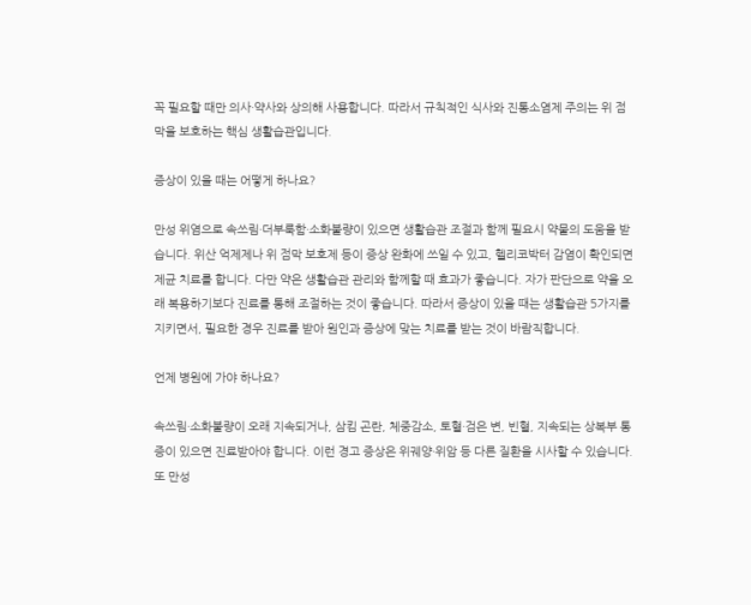꼭 필요할 때만 의사·약사와 상의해 사용합니다. 따라서 규칙적인 식사와 진통소염제 주의는 위 점막을 보호하는 핵심 생활습관입니다.

증상이 있을 때는 어떻게 하나요?

만성 위염으로 속쓰림·더부룩함·소화불량이 있으면 생활습관 조절과 함께 필요시 약물의 도움을 받습니다. 위산 억제제나 위 점막 보호제 등이 증상 완화에 쓰일 수 있고, 헬리코박터 감염이 확인되면 제균 치료를 합니다. 다만 약은 생활습관 관리와 함께할 때 효과가 좋습니다. 자가 판단으로 약을 오래 복용하기보다 진료를 통해 조절하는 것이 좋습니다. 따라서 증상이 있을 때는 생활습관 5가지를 지키면서, 필요한 경우 진료를 받아 원인과 증상에 맞는 치료를 받는 것이 바람직합니다.

언제 병원에 가야 하나요?

속쓰림·소화불량이 오래 지속되거나, 삼킴 곤란, 체중감소, 토혈·검은 변, 빈혈, 지속되는 상복부 통증이 있으면 진료받아야 합니다. 이런 경고 증상은 위궤양·위암 등 다른 질환을 시사할 수 있습니다. 또 만성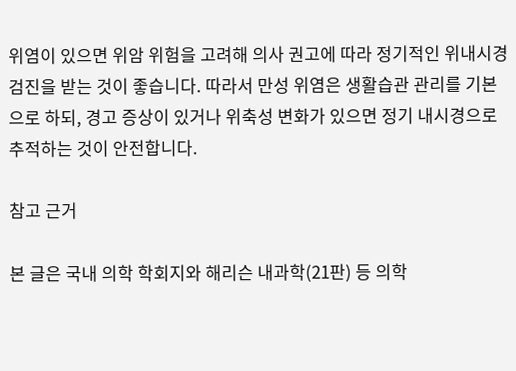위염이 있으면 위암 위험을 고려해 의사 권고에 따라 정기적인 위내시경 검진을 받는 것이 좋습니다. 따라서 만성 위염은 생활습관 관리를 기본으로 하되, 경고 증상이 있거나 위축성 변화가 있으면 정기 내시경으로 추적하는 것이 안전합니다.

참고 근거

본 글은 국내 의학 학회지와 해리슨 내과학(21판) 등 의학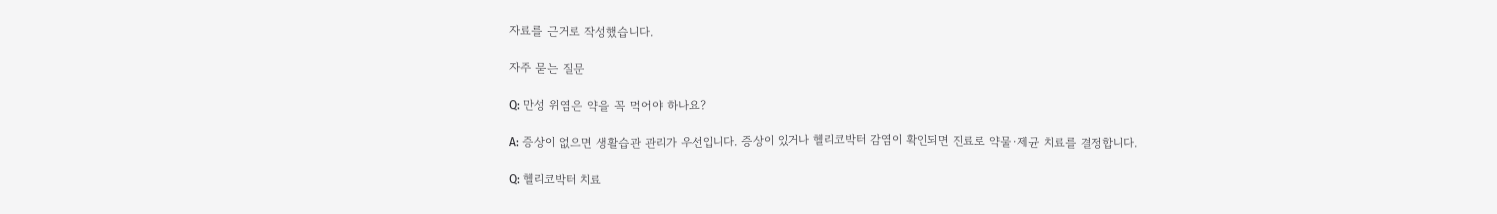자료를 근거로 작성했습니다.

자주 묻는 질문

Q: 만성 위염은 약을 꼭 먹어야 하나요?

A: 증상이 없으면 생활습관 관리가 우선입니다. 증상이 있거나 헬리코박터 감염이 확인되면 진료로 약물·제균 치료를 결정합니다.

Q: 헬리코박터 치료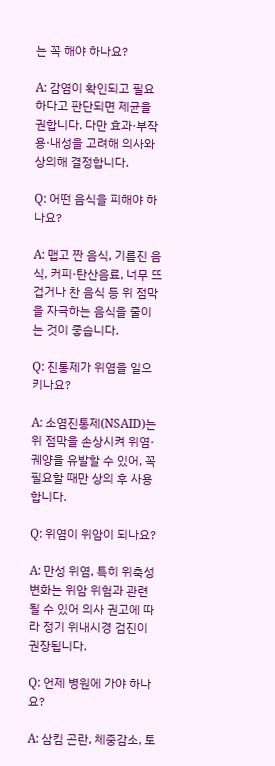는 꼭 해야 하나요?

A: 감염이 확인되고 필요하다고 판단되면 제균을 권합니다. 다만 효과·부작용·내성을 고려해 의사와 상의해 결정합니다.

Q: 어떤 음식을 피해야 하나요?

A: 맵고 짠 음식, 기름진 음식, 커피·탄산음료, 너무 뜨겁거나 찬 음식 등 위 점막을 자극하는 음식을 줄이는 것이 좋습니다.

Q: 진통제가 위염을 일으키나요?

A: 소염진통제(NSAID)는 위 점막을 손상시켜 위염·궤양을 유발할 수 있어, 꼭 필요할 때만 상의 후 사용합니다.

Q: 위염이 위암이 되나요?

A: 만성 위염, 특히 위축성 변화는 위암 위험과 관련될 수 있어 의사 권고에 따라 정기 위내시경 검진이 권장됩니다.

Q: 언제 병원에 가야 하나요?

A: 삼킴 곤란, 체중감소, 토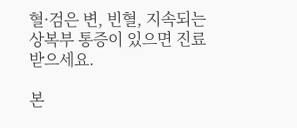혈·검은 변, 빈혈, 지속되는 상복부 통증이 있으면 진료받으세요.

본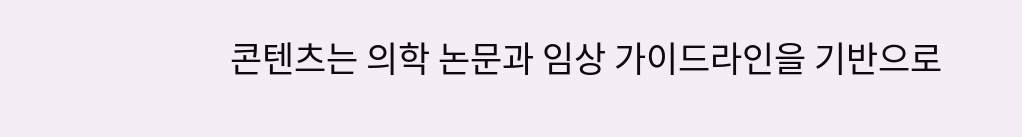콘텐츠는 의학 논문과 임상 가이드라인을 기반으로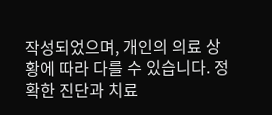작성되었으며, 개인의 의료 상황에 따라 다를 수 있습니다. 정확한 진단과 치료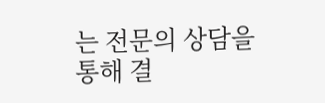는 전문의 상담을 통해 결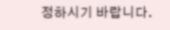정하시기 바랍니다.